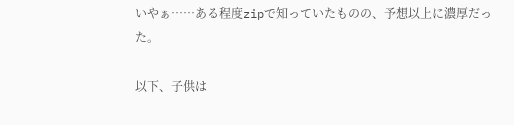いやぁ……ある程度zipで知っていたものの、予想以上に濃厚だった。

以下、子供は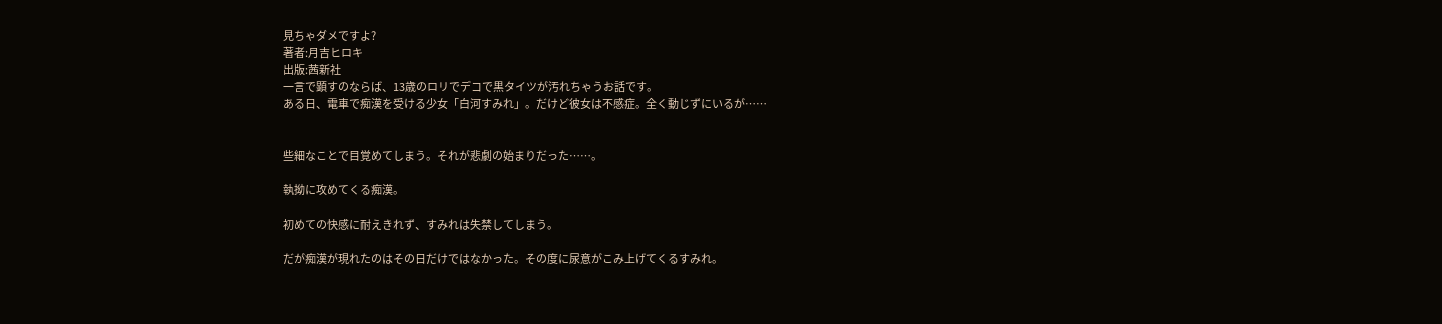見ちゃダメですよ?
著者:月吉ヒロキ
出版:茜新社
一言で顕すのならば、13歳のロリでデコで黒タイツが汚れちゃうお話です。
ある日、電車で痴漢を受ける少女「白河すみれ」。だけど彼女は不感症。全く動じずにいるが……


些細なことで目覚めてしまう。それが悲劇の始まりだった……。

執拗に攻めてくる痴漢。

初めての快感に耐えきれず、すみれは失禁してしまう。

だが痴漢が現れたのはその日だけではなかった。その度に尿意がこみ上げてくるすみれ。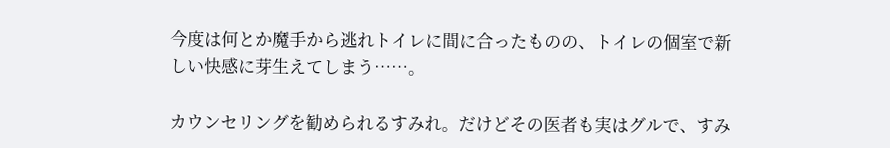今度は何とか魔手から逃れトイレに間に合ったものの、トイレの個室で新しい快感に芽生えてしまう……。

カウンセリングを勧められるすみれ。だけどその医者も実はグルで、すみ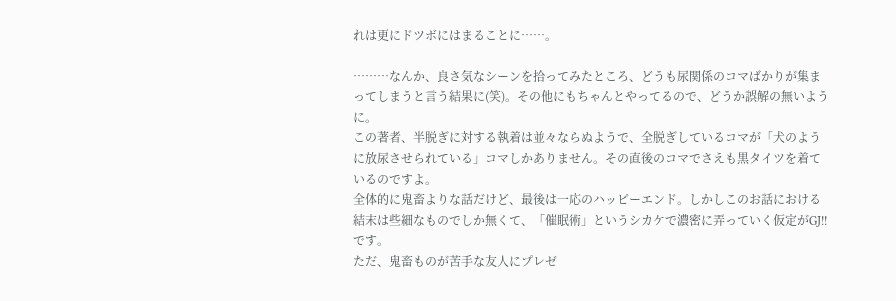れは更にドツボにはまることに……。

………なんか、良さ気なシーンを拾ってみたところ、どうも尿関係のコマばかりが集まってしまうと言う結果に(笑)。その他にもちゃんとやってるので、どうか誤解の無いように。
この著者、半脱ぎに対する執着は並々ならぬようで、全脱ぎしているコマが「犬のように放尿させられている」コマしかありません。その直後のコマでさえも黒タイツを着ているのですよ。
全体的に鬼畜よりな話だけど、最後は一応のハッピーエンド。しかしこのお話における結末は些細なものでしか無くて、「催眠術」というシカケで濃密に弄っていく仮定がGJ!! です。
ただ、鬼畜ものが苦手な友人にプレゼ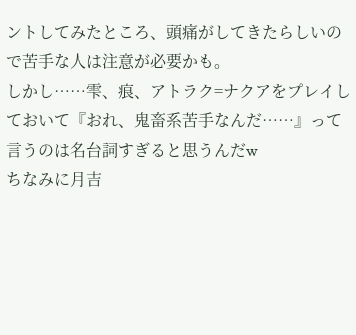ントしてみたところ、頭痛がしてきたらしいので苦手な人は注意が必要かも。
しかし……雫、痕、アトラク=ナクアをプレイしておいて『おれ、鬼畜系苦手なんだ……』って言うのは名台詞すぎると思うんだw
ちなみに月吉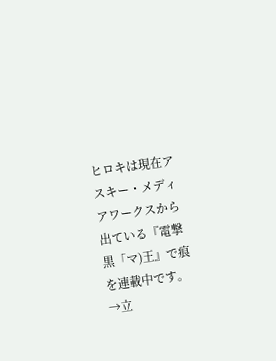ヒロキは現在アスキー・メディアワークスから出ている『電撃黒「マ)王』で痕を連載中です。
→立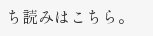ち読みはこちら。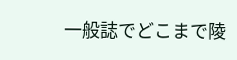一般誌でどこまで陵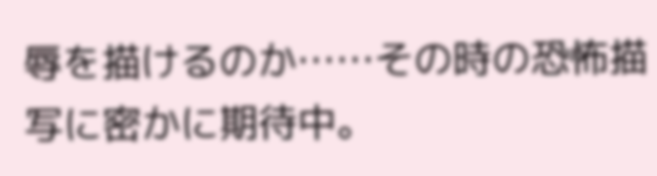辱を描けるのか……その時の恐怖描写に密かに期待中。